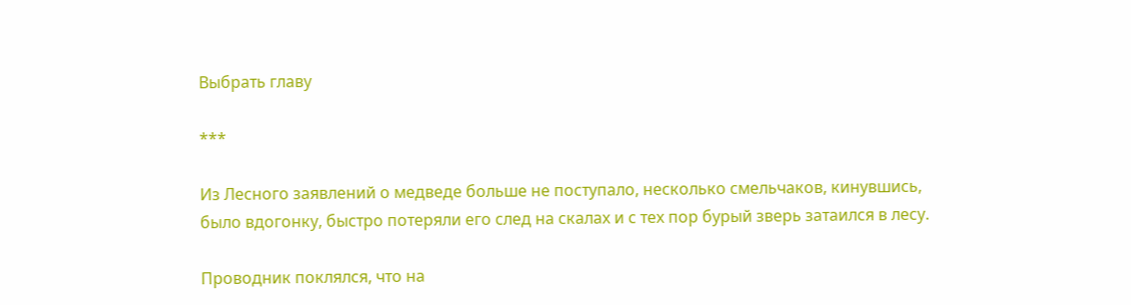Выбрать главу

***

Из Лесного заявлений о медведе больше не поступало, несколько смельчаков, кинувшись, было вдогонку, быстро потеряли его след на скалах и с тех пор бурый зверь затаился в лесу.

Проводник поклялся, что на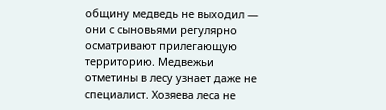общину медведь не выходил — они с сыновьями регулярно осматривают прилегающую территорию. Медвежьи отметины в лесу узнает даже не специалист. Хозяева леса не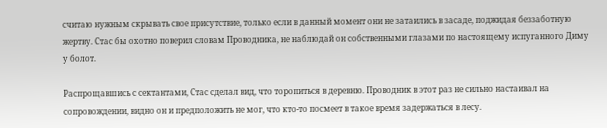считаю нужным скрывать свое присутствие, только если в данный момент они не затаились в засаде, поджидая беззаботную жертву. Стас бы охотно поверил словам Проводника, не наблюдай он собственными глазами по настоящему испуганного Диму у болот.

Распрощавшись с сектантами, Стас сделал вид, что торопиться в деревню. Проводник в этот раз не сильно настаивал на сопровождении, видно он и предположить не мог, что кто-то посмеет в такое время задержаться в лесу.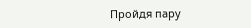Пройдя пару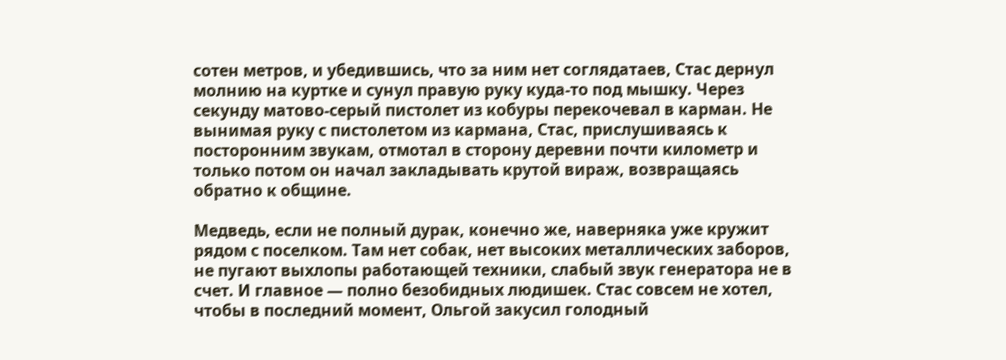сотен метров, и убедившись, что за ним нет соглядатаев, Стас дернул молнию на куртке и сунул правую руку куда-то под мышку. Через секунду матово-серый пистолет из кобуры перекочевал в карман. Не вынимая руку с пистолетом из кармана, Стас, прислушиваясь к посторонним звукам, отмотал в сторону деревни почти километр и только потом он начал закладывать крутой вираж, возвращаясь обратно к общине.

Медведь, если не полный дурак, конечно же, наверняка уже кружит рядом с поселком. Там нет собак, нет высоких металлических заборов, не пугают выхлопы работающей техники, слабый звук генератора не в счет. И главное — полно безобидных людишек. Стас совсем не хотел, чтобы в последний момент, Ольгой закусил голодный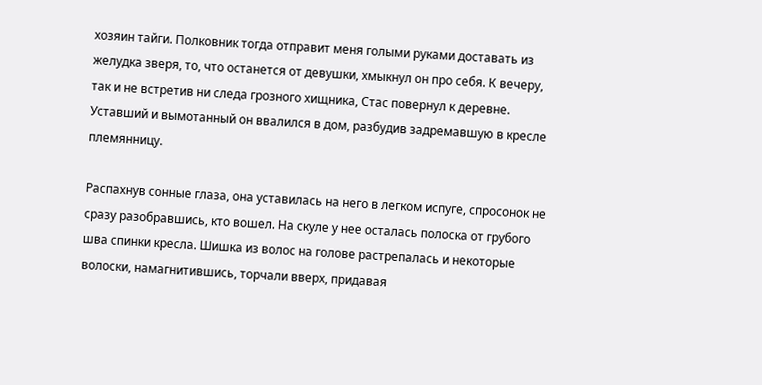хозяин тайги. Полковник тогда отправит меня голыми руками доставать из желудка зверя, то, что останется от девушки, хмыкнул он про себя. К вечеру, так и не встретив ни следа грозного хищника, Стас повернул к деревне. Уставший и вымотанный он ввалился в дом, разбудив задремавшую в кресле племянницу.

Распахнув сонные глаза, она уставилась на него в легком испуге, спросонок не сразу разобравшись, кто вошел. На скуле у нее осталась полоска от грубого шва спинки кресла. Шишка из волос на голове растрепалась и некоторые волоски, намагнитившись, торчали вверх, придавая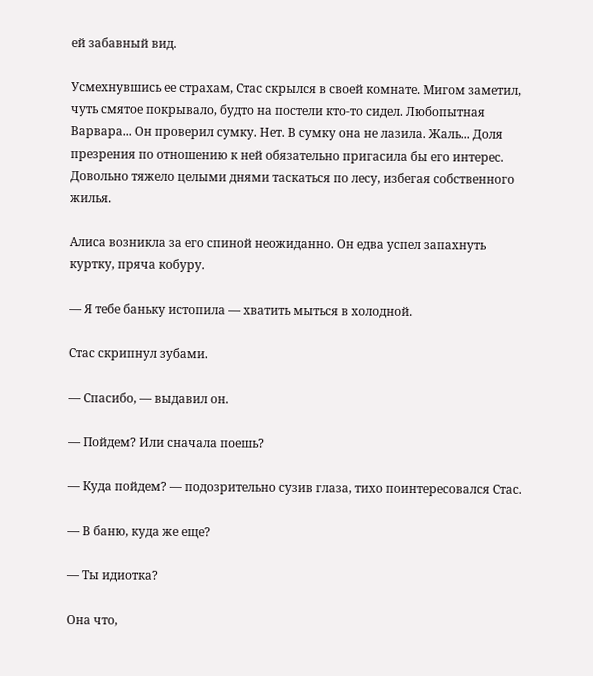ей забавный вид.

Усмехнувшись ее страхам, Стас скрылся в своей комнате. Мигом заметил, чуть смятое покрывало, будто на постели кто-то сидел. Любопытная Варвара... Он проверил сумку. Нет. В сумку она не лазила. Жаль... Доля презрения по отношению к ней обязательно пригасила бы его интерес. Довольно тяжело целыми днями таскаться по лесу, избегая собственного жилья.

Алиса возникла за его спиной неожиданно. Он едва успел запахнуть куртку, пряча кобуру.

— Я тебе баньку истопила — хватить мыться в холодной.

Стас скрипнул зубами.

— Спасибо, — выдавил он.

— Пойдем? Или сначала поешь?

— Куда пойдем? — подозрительно сузив глаза, тихо поинтересовался Стас.

— В баню, куда же еще?

— Ты идиотка?

Она что,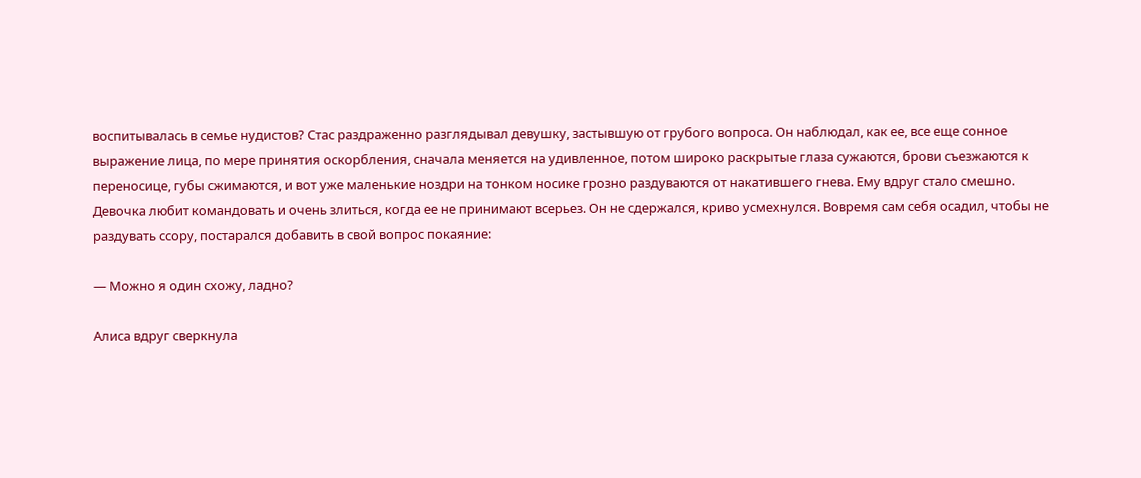воспитывалась в семье нудистов? Стас раздраженно разглядывал девушку, застывшую от грубого вопроса. Он наблюдал, как ее, все еще сонное выражение лица, по мере принятия оскорбления, сначала меняется на удивленное, потом широко раскрытые глаза сужаются, брови съезжаются к переносице, губы сжимаются, и вот уже маленькие ноздри на тонком носике грозно раздуваются от накатившего гнева. Ему вдруг стало смешно. Девочка любит командовать и очень злиться, когда ее не принимают всерьез. Он не сдержался, криво усмехнулся. Вовремя сам себя осадил, чтобы не раздувать ссору, постарался добавить в свой вопрос покаяние:

— Можно я один схожу, ладно?

Алиса вдруг сверкнула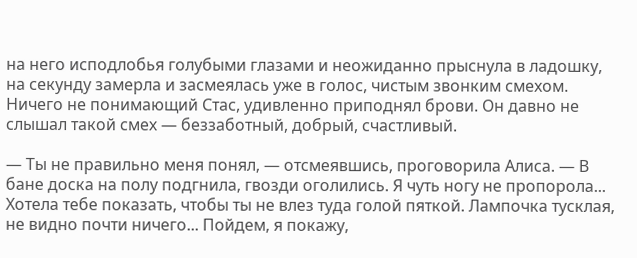на него исподлобья голубыми глазами и неожиданно прыснула в ладошку, на секунду замерла и засмеялась уже в голос, чистым звонким смехом. Ничего не понимающий Стас, удивленно приподнял брови. Он давно не слышал такой смех — беззаботный, добрый, счастливый.

— Ты не правильно меня понял, — отсмеявшись, проговорила Алиса. — В бане доска на полу подгнила, гвозди оголились. Я чуть ногу не пропорола... Хотела тебе показать, чтобы ты не влез туда голой пяткой. Лампочка тусклая, не видно почти ничего... Пойдем, я покажу,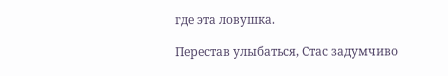где эта ловушка.

Перестав улыбаться, Стас задумчиво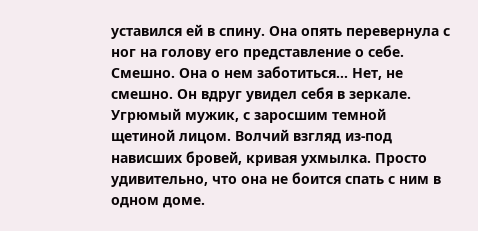уставился ей в спину. Она опять перевернула с ног на голову его представление о себе. Смешно. Она о нем заботиться... Нет, не смешно. Он вдруг увидел себя в зеркале. Угрюмый мужик, с заросшим темной щетиной лицом. Волчий взгляд из-под нависших бровей, кривая ухмылка. Просто удивительно, что она не боится спать с ним в одном доме.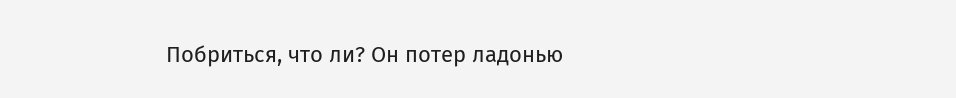Побриться, что ли? Он потер ладонью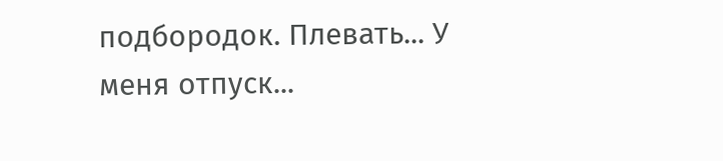подбородок. Плевать... У меня отпуск...